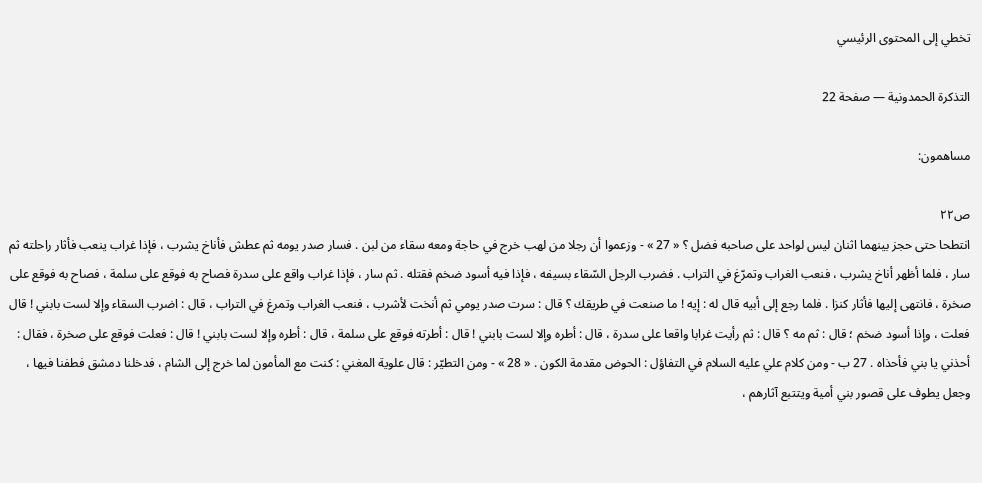تخطي إلى المحتوى الرئيسي

التذكرة الحمدونية — صفحة 22

مساهمون:

ص٢٢
انتطحا حتى حجز بينهما اثنان ليس لواحد على صاحبه فضل ؟ « 27 » - وزعموا أن رجلا من لهب خرج في حاجة ومعه سقاء من لبن . فسار صدر يومه ثم عطش فأناخ يشرب ، فإذا غراب ينعب فأثار راحلته ثم سار ، فلما أظهر أناخ يشرب ، فنعب الغراب وتمرّغ في التراب . فضرب الرجل السّقاء بسيفه ، فإذا فيه أسود ضخم فقتله . ثم سار ، فإذا غراب واقع على سدرة فصاح به فوقع على سلمة ، فصاح به فوقع على صخرة ، فانتهى إليها فأثار كنزا . فلما رجع إلى أبيه قال له : إيه ! ما صنعت في طريقك ؟ قال : سرت صدر يومي ثم أنخت لأشرب ، فنعب الغراب وتمرغ في التراب ، قال : اضرب السقاء وإلا لست بابني ! قال فعلت ، وإذا أسود ضخم ؛ قال : ثم مه ؟ قال : ثم رأيت غرابا واقعا على سدرة ، قال : أطره وإلا لست بابني ! قال : أطرته فوقع على سلمة ، قال : أطره وإلا لست بابني ! قال : فعلت فوقع على صخرة ، فقال : أحذني يا بني فأحذاه . 27 ب - ومن كلام علي عليه السلام في التفاؤل : الحوض مقدمة الكون . « 28 » - ومن التطيّر : قال علوية المغني : كنت مع المأمون لما خرج إلى الشام ، فدخلنا دمشق فطفنا فيها ، وجعل يطوف على قصور بني أمية ويتتبع آثارهم ،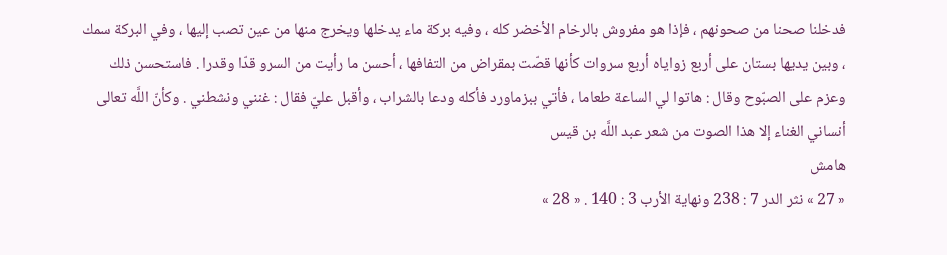فدخلنا صحنا من صحونهم ، فإذا هو مفروش بالرخام الأخضر كله ، وفيه بركة ماء يدخلها ويخرج منها من عين تصب إليها ، وفي البركة سمك ، وبين يديها بستان على أربع زواياه أربع سروات كأنها قصّت بمقراض من التفافها ، أحسن ما رأيت من السرو قدّا وقدرا . فاستحسن ذلك وعزم على الصبّوح وقال : هاتوا لي الساعة طعاما ، فأتي ببزماورد فأكله ودعا بالشراب ، وأقبل عليّ فقال : غنني ونشطني . وكأنّ اللَّه تعالى أنساني الغناء إلا هذا الصوت من شعر عبد اللَّه بن قيس
هامش
« 27 » نثر الدر 7 : 238 ونهاية الأرب 3 : 140 . « 28 »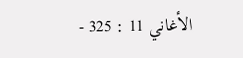الأغاني 11 : 325 -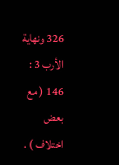326 ونهاية الأرب 3 : 146 ( مع بعض اختلاف ) .